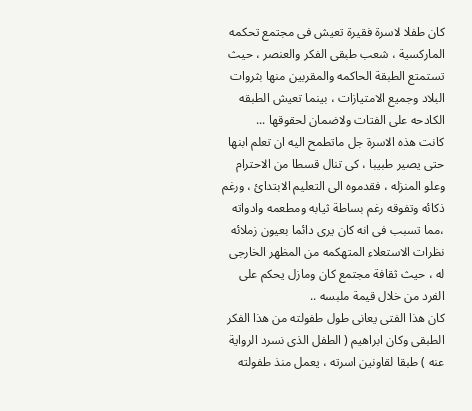كان طفلا لاسرة فقيرة تعيش فى مجتمع تحكمه الماركسية ، شعب طبقى الفكر والعنصر ، حيث تستمتع الطبقة الحاكمه والمقربين منها بثروات البلاد وجميع الامتيازات ، بينما تعيش الطبقه الكادحه على الفتات ولاضمان لحقوقها ...
كانت هذه الاسرة جل ماتطمح اليه ان تعلم ابنها حتى يصير طبيبا ، كى تنال قسطا من الاحترام وعلو المنزله ، فقدموه الى التعليم الابتدائ ، ورغم ذكائه وتفوقه رغم بساطة ثيابه ومطعمه وادواته ،مما تسبب فى انه كان يرى دائما بعيون زملائه نظرات الاستعلاء المتهكمه من المظهر الخارجى له ، حيث ثقافة مجتمع كان ومازل يحكم على الفرد من خلال قيمة ملبسه ..
كان هذا الفتى يعانى طول طفولته من هذا الفكر الطبقى وكان ابراهيم ( الطفل الذى نسرد الرواية عنه ) طبقا لقاونين اسرته ، يعمل منذ طفولته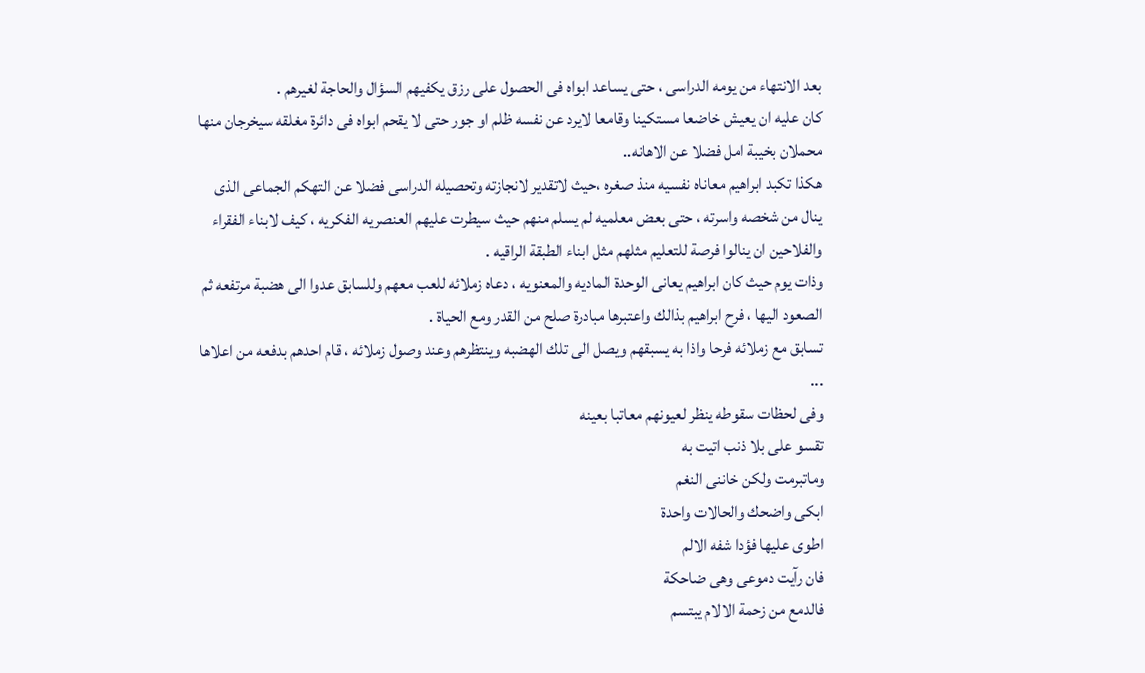بعد الانتهاء من يومه الدراسى ، حتى يساعد ابواه فى الحصول على رزق يكفيهم السؤال والحاجة لغيرهم .
كان عليه ان يعيش خاضعا مستكينا وقامعا لايرد عن نفسه ظلم او جور حتى لا يقحم ابواه فى دائرة مغلقه سيخرجان منها محملان بخيبة امل فضلا عن الاهانه..
هكذا تكبد ابراهيم معاناه نفسيه منذ صغره ،حيث لاتقدير لانجازته وتحصيله الدراسى فضلا عن التهكم الجماعى الذى ينال من شخصه واسرته ، حتى بعض معلميه لم يسلم منهم حيث سيطرت عليهم العنصريه الفكريه ، كيف لابناء الفقراء والفلاحين ان ينالوا فرصة للتعليم مثلهم مثل ابناء الطبقة الراقيه .
وذات يوم حيث كان ابراهيم يعانى الوحدة الماديه والمعنويه ، دعاه زملائه للعب معهم وللسابق عدوا الى هضبة مرتفعه ثم الصعود اليها ، فرح ابراهيم بذالك واعتبرها مبادرة صلح من القدر ومع الحياة .
تسابق مع زملائه فرحا واذا به يسبقهم ويصل الى تلك الهضبه وينتظرهم وعند وصول زملائه ، قام احدهم بدفعه من اعلاها ...
وفى لحظات سقوطه ينظر لعيونهم معاتبا بعينه
تقسو على بلا ذنب اتيت به
وماتبرمت ولكن خاننى النغم
ابكى واضحك والحالات واحدة
اطوى عليها فؤدا شفه الالم
فان رآيت دموعى وهى ضاحكة
فالدمع من زحمة الالام يبتسم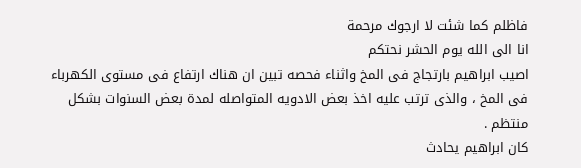فاظلم كما شئت لا ارجوك مرحمة
انا الى الله يوم الحشر نحتكم
اصيب ابراهيم بارتجاج فى المخ واثناء فحصه تبين ان هناك ارتفاع فى مستوى الكهرباء فى المخ ، والذى ترتب عليه اخذ بعض الادويه المتواصله لمدة بعض السنوات بشكل منتظم .
كان ابراهيم يحادث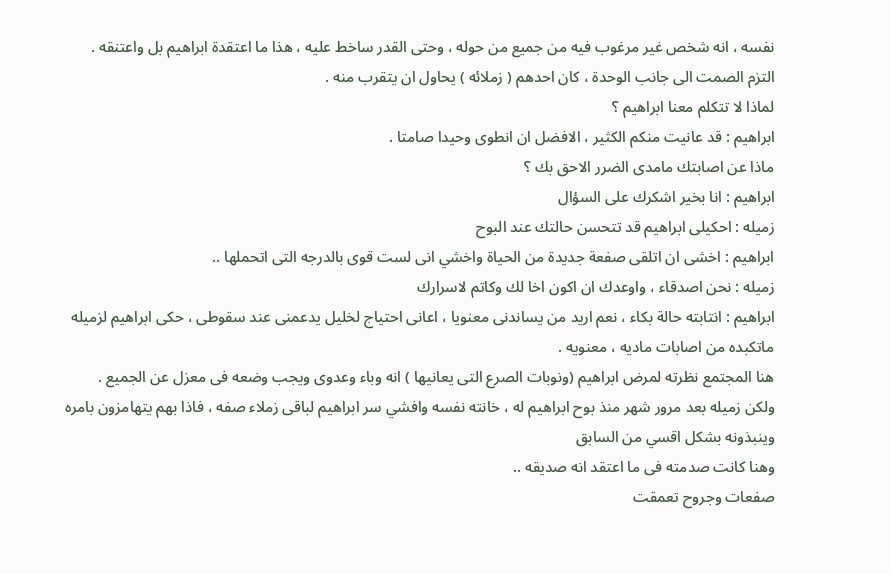نفسه ، انه شخص غير مرغوب فيه من جميع من حوله ، وحتى القدر ساخط عليه ، هذا ما اعتقدة ابراهيم بل واعتنقه .
التزم الصمت الى جانب الوحدة ، كان احدهم ( زملائه ) يحاول ان يتقرب منه .
لماذا لا تتكلم معنا ابراهيم ؟
ابراهيم : قد عانيت منكم الكثير ، الافضل ان انطوى وحيدا صامتا .
ماذا عن اصابتك مامدى الضرر الاحق بك ؟
ابراهيم : انا بخير اشكرك على السؤال
زميله : احكيلى ابراهيم قد تتحسن حالتك عند البوح
ابراهيم : اخشى ان اتلقى صفعة جديدة من الحياة واخشي انى لست قوى بالدرجه التى اتحملها ..
زميله : نحن اصدقاء ، واوعدك ان اكون اخا لك وكاتم لاسرارك
ابراهيم : انتابته حالة بكاء ، نعم اريد من يساندنى معنويا ، اعانى احتياج لخليل يدعمنى عند سقوطى ، حكى ابراهيم لزميله ماتكبده من اصابات ماديه ، معنويه .
هنا المجتمع نظرته لمرض ابراهيم (ونوبات الصرع التى يعانيها ) انه وباء وعدوى ويجب وضعه فى معزل عن الجميع .
ولكن زميله بعد مرور شهر منذ بوح ابراهيم له ، خانته نفسه وافشي سر ابراهيم لباقى زملاء صفه ، فاذا بهم يتهامزون بامره وينبذونه بشكل اقسي من السابق
وهنا كانت صدمته فى ما اعتقد انه صديقه ..
صفعات وجروح تعمقت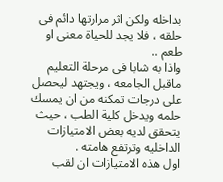بداخله ولكن اثر مرارتها دائم فى حلقه ، فلا يجد للحياة معنى او طعم ..
واذا به شابا فى مرحلة التعليم ماقبل الجامعه ، ويجتهد ليحصل على درجات تمكنه من ان يمسك حلمه ويدخل كلية الطب ، حيث يتحقق لديه بعض الامتيازات الداخليه وترتفع هامته .
اول هذه الامتيازات ان لقب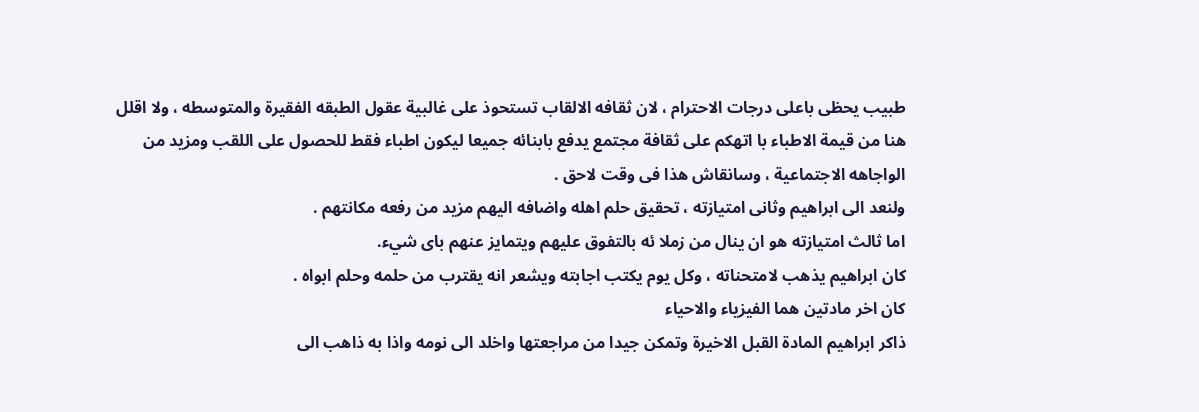طبيب يحظى باعلى درجات الاحترام ، لان ثقافه الالقاب تستحوذ على غالبية عقول الطبقه الفقيرة والمتوسطه ، ولا اقلل هنا من قيمة الاطباء با اتهكم على ثقافة مجتمع يدفع بابنائه جميعا ليكون اطباء فقط للحصول على اللقب ومزيد من الواجاهه الاجتماعية ، وسانقاش هذا فى وقت لاحق .
ولنعد الى ابراهيم وثانى امتيازته ، تحقيق حلم اهله واضافه اليهم مزيد من رفعه مكانتهم .
اما ثالث امتيازته هو ان ينال من زملا ئه بالتفوق عليهم ويتمايز عنهم باى شيء.
كان ابراهيم يذهب لامتحناته ، وكل يوم يكتب اجابته ويشعر انه يقترب من حلمه وحلم ابواه .
كان اخر مادتين هما الفيزياء والاحياء
ذاكر ابراهيم المادة القبل الاخيرة وتمكن جيدا من مراجعتها واخلد الى نومه واذا به ذاهب الى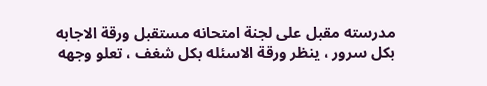مدرسته مقبل على لجنة امتحانه مستقبل ورقة الاجابه بكل سرور ، ينظر ورقة الاسئله بكل شغف ، تعلو وجهه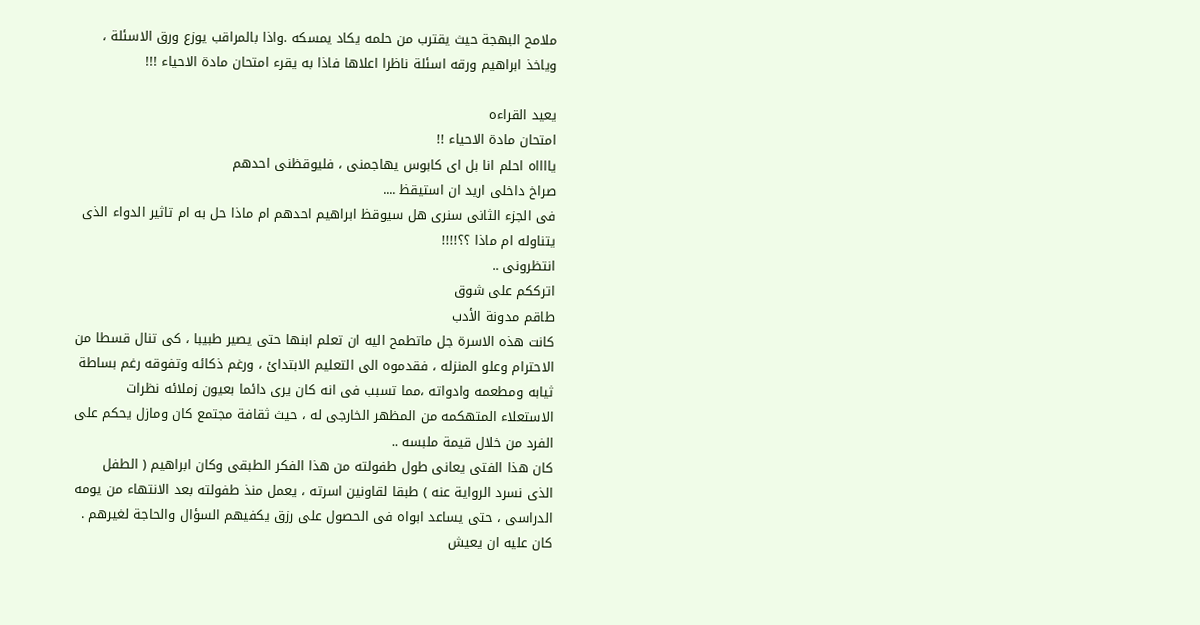ملامح البهجة حيث يقترب من حلمه يكاد يمسكه .واذا بالمراقب يوزع ورق الاسئلة ، وياخذ ابراهيم ورقه اسئلة ناظرا اعلاها فاذا به يقرء امتحان مادة الاحياء !!!

يعيد القراءه
امتحان مادة الاحياء !!
يااااه احلم انا بل اى كابوس يهاجمنى ، فليوقظنى احدهم
صراخ داخلى اريد ان استيقظ ....
فى الجزء الثانى سنرى هل سيوقظ ابراهيم احدهم ام ماذا حل به ام تاثير الدواء الذى يتناوله ام ماذا ؟؟!!!!
انتظرونى ..
اترككم على شوق
طاقم مدونة الأدب
كانت هذه الاسرة جل ماتطمح اليه ان تعلم ابنها حتى يصير طبيبا ، كى تنال قسطا من الاحترام وعلو المنزله ، فقدموه الى التعليم الابتدائ ، ورغم ذكائه وتفوقه رغم بساطة ثيابه ومطعمه وادواته ،مما تسبب فى انه كان يرى دائما بعيون زملائه نظرات الاستعلاء المتهكمه من المظهر الخارجى له ، حيث ثقافة مجتمع كان ومازل يحكم على الفرد من خلال قيمة ملبسه ..
كان هذا الفتى يعانى طول طفولته من هذا الفكر الطبقى وكان ابراهيم ( الطفل الذى نسرد الرواية عنه ) طبقا لقاونين اسرته ، يعمل منذ طفولته بعد الانتهاء من يومه الدراسى ، حتى يساعد ابواه فى الحصول على رزق يكفيهم السؤال والحاجة لغيرهم .
كان عليه ان يعيش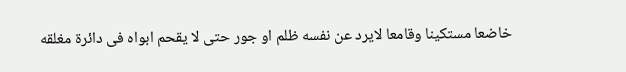خاضعا مستكينا وقامعا لايرد عن نفسه ظلم او جور حتى لا يقحم ابواه فى دائرة مغلقه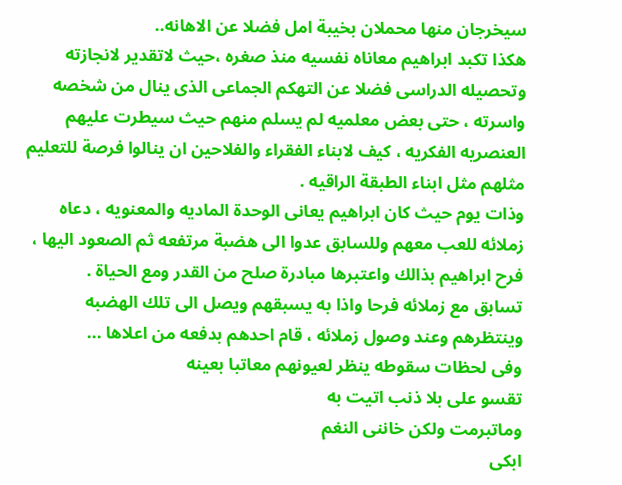سيخرجان منها محملان بخيبة امل فضلا عن الاهانه..
هكذا تكبد ابراهيم معاناه نفسيه منذ صغره ،حيث لاتقدير لانجازته وتحصيله الدراسى فضلا عن التهكم الجماعى الذى ينال من شخصه واسرته ، حتى بعض معلميه لم يسلم منهم حيث سيطرت عليهم العنصريه الفكريه ، كيف لابناء الفقراء والفلاحين ان ينالوا فرصة للتعليم مثلهم مثل ابناء الطبقة الراقيه .
وذات يوم حيث كان ابراهيم يعانى الوحدة الماديه والمعنويه ، دعاه زملائه للعب معهم وللسابق عدوا الى هضبة مرتفعه ثم الصعود اليها ، فرح ابراهيم بذالك واعتبرها مبادرة صلح من القدر ومع الحياة .
تسابق مع زملائه فرحا واذا به يسبقهم ويصل الى تلك الهضبه وينتظرهم وعند وصول زملائه ، قام احدهم بدفعه من اعلاها ...
وفى لحظات سقوطه ينظر لعيونهم معاتبا بعينه
تقسو على بلا ذنب اتيت به
وماتبرمت ولكن خاننى النغم
ابكى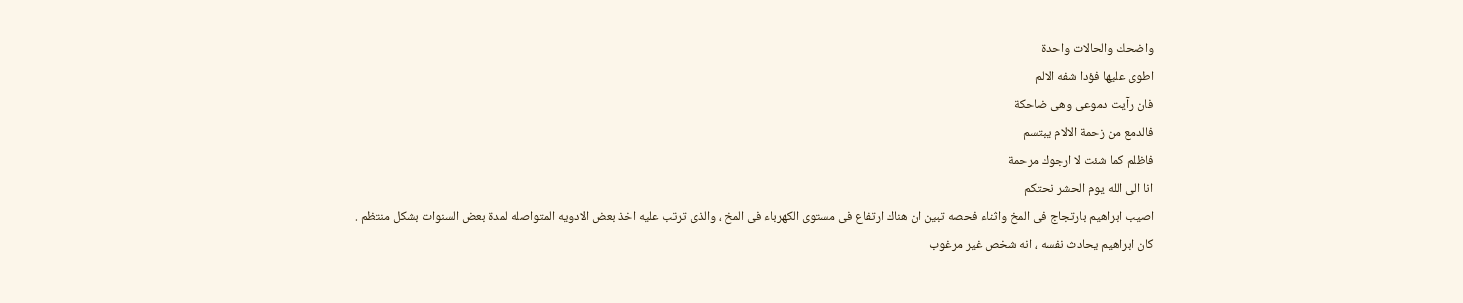واضحك والحالات واحدة
اطوى عليها فؤدا شفه الالم
فان رآيت دموعى وهى ضاحكة
فالدمع من زحمة الالام يبتسم
فاظلم كما شئت لا ارجوك مرحمة
انا الى الله يوم الحشر نحتكم
اصيب ابراهيم بارتجاج فى المخ واثناء فحصه تبين ان هناك ارتفاع فى مستوى الكهرباء فى المخ ، والذى ترتب عليه اخذ بعض الادويه المتواصله لمدة بعض السنوات بشكل منتظم .
كان ابراهيم يحادث نفسه ، انه شخص غير مرغوب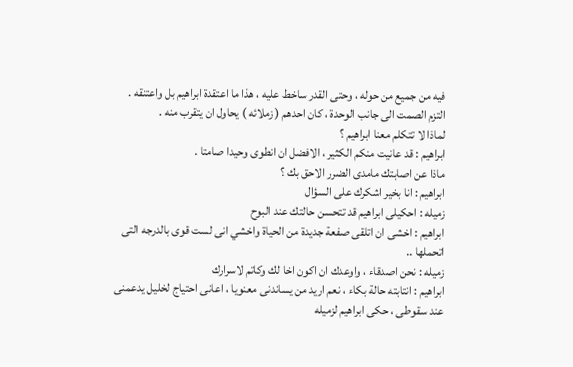فيه من جميع من حوله ، وحتى القدر ساخط عليه ، هذا ما اعتقدة ابراهيم بل واعتنقه .
التزم الصمت الى جانب الوحدة ، كان احدهم ( زملائه ) يحاول ان يتقرب منه .
لماذا لا تتكلم معنا ابراهيم ؟
ابراهيم : قد عانيت منكم الكثير ، الافضل ان انطوى وحيدا صامتا .
ماذا عن اصابتك مامدى الضرر الاحق بك ؟
ابراهيم : انا بخير اشكرك على السؤال
زميله : احكيلى ابراهيم قد تتحسن حالتك عند البوح
ابراهيم : اخشى ان اتلقى صفعة جديدة من الحياة واخشي انى لست قوى بالدرجه التى اتحملها ..
زميله : نحن اصدقاء ، واوعدك ان اكون اخا لك وكاتم لاسرارك
ابراهيم : انتابته حالة بكاء ، نعم اريد من يساندنى معنويا ، اعانى احتياج لخليل يدعمنى عند سقوطى ، حكى ابراهيم لزميله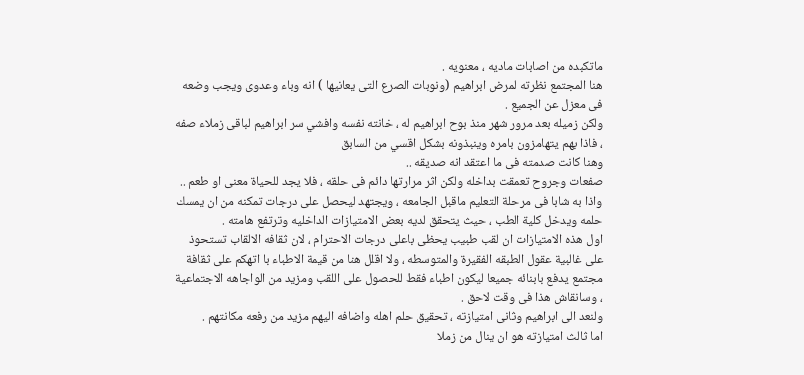ماتكبده من اصابات ماديه ، معنويه .
هنا المجتمع نظرته لمرض ابراهيم (ونوبات الصرع التى يعانيها ) انه وباء وعدوى ويجب وضعه فى معزل عن الجميع .
ولكن زميله بعد مرور شهر منذ بوح ابراهيم له ، خانته نفسه وافشي سر ابراهيم لباقى زملاء صفه ، فاذا بهم يتهامزون بامره وينبذونه بشكل اقسي من السابق
وهنا كانت صدمته فى ما اعتقد انه صديقه ..
صفعات وجروح تعمقت بداخله ولكن اثر مرارتها دائم فى حلقه ، فلا يجد للحياة معنى او طعم ..
واذا به شابا فى مرحلة التعليم ماقبل الجامعه ، ويجتهد ليحصل على درجات تمكنه من ان يمسك حلمه ويدخل كلية الطب ، حيث يتحقق لديه بعض الامتيازات الداخليه وترتفع هامته .
اول هذه الامتيازات ان لقب طبيب يحظى باعلى درجات الاحترام ، لان ثقافه الالقاب تستحوذ على غالبية عقول الطبقه الفقيرة والمتوسطه ، ولا اقلل هنا من قيمة الاطباء با اتهكم على ثقافة مجتمع يدفع بابنائه جميعا ليكون اطباء فقط للحصول على اللقب ومزيد من الواجاهه الاجتماعية ، وسانقاش هذا فى وقت لاحق .
ولنعد الى ابراهيم وثانى امتيازته ، تحقيق حلم اهله واضافه اليهم مزيد من رفعه مكانتهم .
اما ثالث امتيازته هو ان ينال من زملا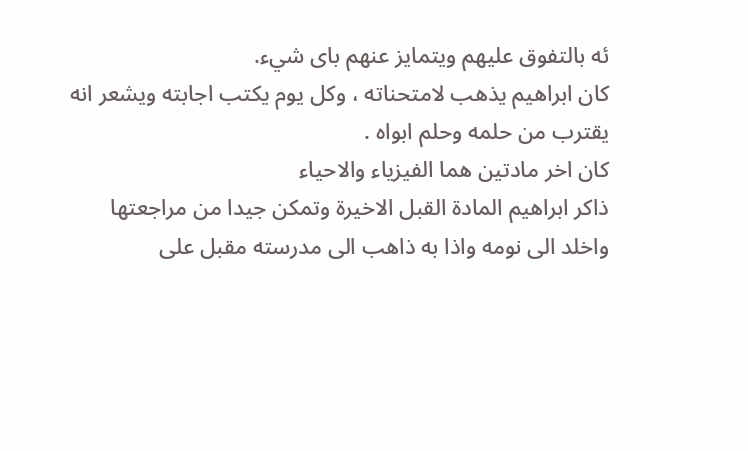ئه بالتفوق عليهم ويتمايز عنهم باى شيء.
كان ابراهيم يذهب لامتحناته ، وكل يوم يكتب اجابته ويشعر انه يقترب من حلمه وحلم ابواه .
كان اخر مادتين هما الفيزياء والاحياء
ذاكر ابراهيم المادة القبل الاخيرة وتمكن جيدا من مراجعتها واخلد الى نومه واذا به ذاهب الى مدرسته مقبل على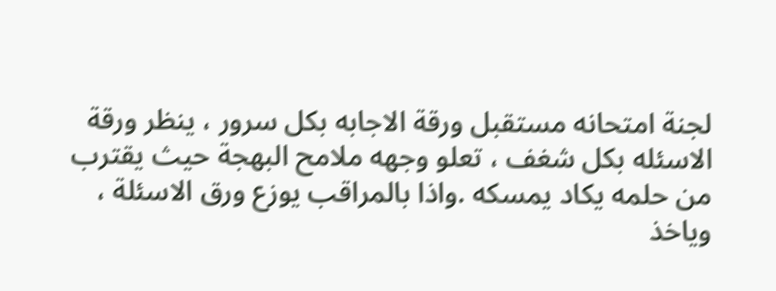لجنة امتحانه مستقبل ورقة الاجابه بكل سرور ، ينظر ورقة الاسئله بكل شغف ، تعلو وجهه ملامح البهجة حيث يقترب من حلمه يكاد يمسكه .واذا بالمراقب يوزع ورق الاسئلة ، وياخذ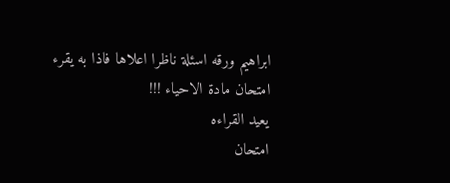ابراهيم ورقه اسئلة ناظرا اعلاها فاذا به يقرء امتحان مادة الاحياء !!!
يعيد القراءه
امتحان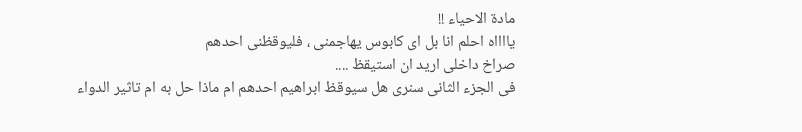مادة الاحياء !!
يااااه احلم انا بل اى كابوس يهاجمنى ، فليوقظنى احدهم
صراخ داخلى اريد ان استيقظ ....
فى الجزء الثانى سنرى هل سيوقظ ابراهيم احدهم ام ماذا حل به ام تاثير الدواء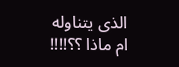الذى يتناوله ام ماذا ؟؟!!!!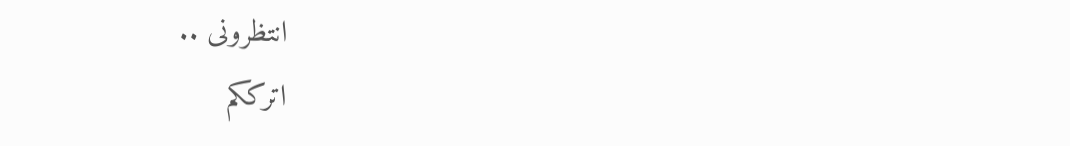انتظرونى ..
اترككم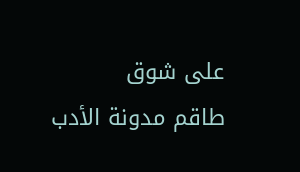على شوق
طاقم مدونة الأدب